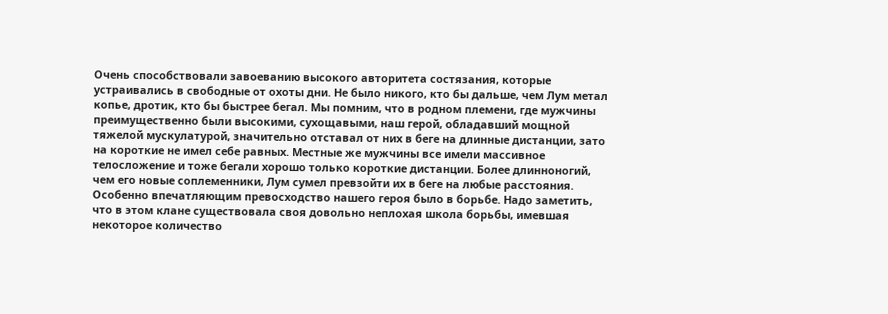Очень способствовали завоеванию высокого авторитета состязания, которые устраивались в свободные от охоты дни. Не было никого, кто бы дальше, чем Лум метал копье, дротик, кто бы быстрее бегал. Мы помним, что в родном племени, где мужчины преимущественно были высокими, сухощавыми, наш герой, обладавший мощной тяжелой мускулатурой, значительно отставал от них в беге на длинные дистанции, зато на короткие не имел себе равных. Местные же мужчины все имели массивное телосложение и тоже бегали хорошо только короткие дистанции. Более длинноногий, чем его новые соплеменники, Лум сумел превзойти их в беге на любые расстояния.
Особенно впечатляющим превосходство нашего героя было в борьбе. Надо заметить, что в этом клане существовала своя довольно неплохая школа борьбы, имевшая некоторое количество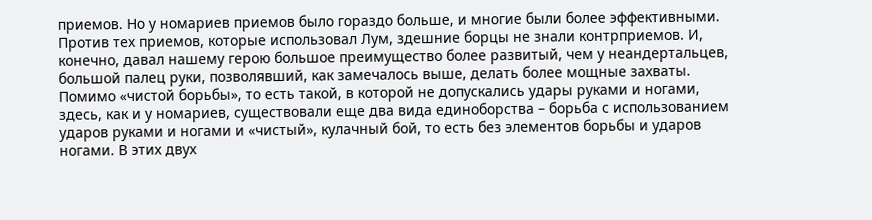приемов. Но у номариев приемов было гораздо больше, и многие были более эффективными. Против тех приемов, которые использовал Лум, здешние борцы не знали контрприемов. И, конечно, давал нашему герою большое преимущество более развитый, чем у неандертальцев, большой палец руки, позволявший, как замечалось выше, делать более мощные захваты. Помимо «чистой борьбы», то есть такой, в которой не допускались удары руками и ногами, здесь, как и у номариев, существовали еще два вида единоборства – борьба с использованием ударов руками и ногами и «чистый», кулачный бой, то есть без элементов борьбы и ударов ногами. В этих двух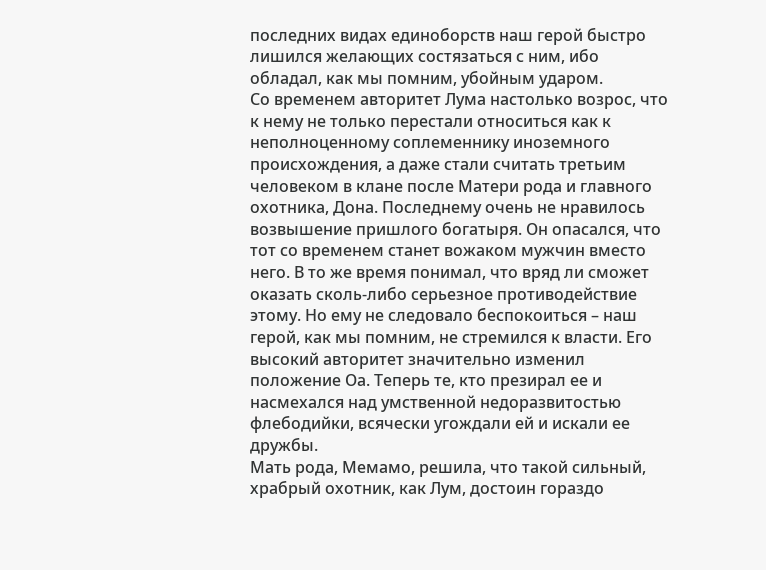последних видах единоборств наш герой быстро лишился желающих состязаться с ним, ибо обладал, как мы помним, убойным ударом.
Со временем авторитет Лума настолько возрос, что к нему не только перестали относиться как к неполноценному соплеменнику иноземного происхождения, а даже стали считать третьим человеком в клане после Матери рода и главного охотника, Дона. Последнему очень не нравилось возвышение пришлого богатыря. Он опасался, что тот со временем станет вожаком мужчин вместо него. В то же время понимал, что вряд ли сможет оказать сколь-либо серьезное противодействие этому. Но ему не следовало беспокоиться – наш герой, как мы помним, не стремился к власти. Его высокий авторитет значительно изменил положение Оа. Теперь те, кто презирал ее и насмехался над умственной недоразвитостью флебодийки, всячески угождали ей и искали ее дружбы.
Мать рода, Мемамо, решила, что такой сильный, храбрый охотник, как Лум, достоин гораздо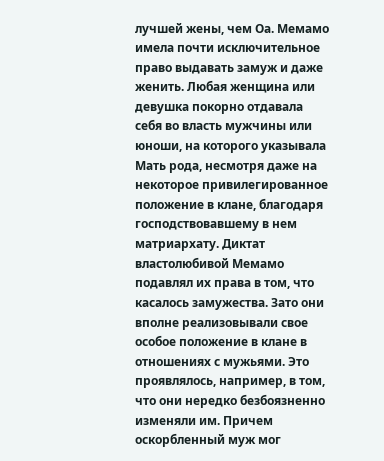лучшей жены, чем Оа. Мемамо имела почти исключительное право выдавать замуж и даже женить. Любая женщина или девушка покорно отдавала себя во власть мужчины или юноши, на которого указывала Мать рода, несмотря даже на некоторое привилегированное положение в клане, благодаря господствовавшему в нем матриархату. Диктат властолюбивой Мемамо подавлял их права в том, что касалось замужества. Зато они вполне реализовывали свое особое положение в клане в отношениях с мужьями. Это проявлялось, например, в том, что они нередко безбоязненно изменяли им. Причем оскорбленный муж мог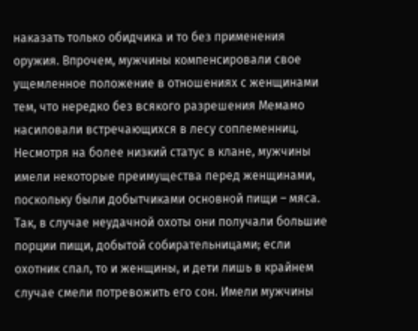наказать только обидчика и то без применения оружия. Впрочем, мужчины компенсировали свое ущемленное положение в отношениях с женщинами тем, что нередко без всякого разрешения Мемамо насиловали встречающихся в лесу соплеменниц.
Несмотря на более низкий статус в клане, мужчины имели некоторые преимущества перед женщинами, поскольку были добытчиками основной пищи – мяса. Так, в случае неудачной охоты они получали большие порции пищи, добытой собирательницами; если охотник спал, то и женщины, и дети лишь в крайнем случае смели потревожить его сон. Имели мужчины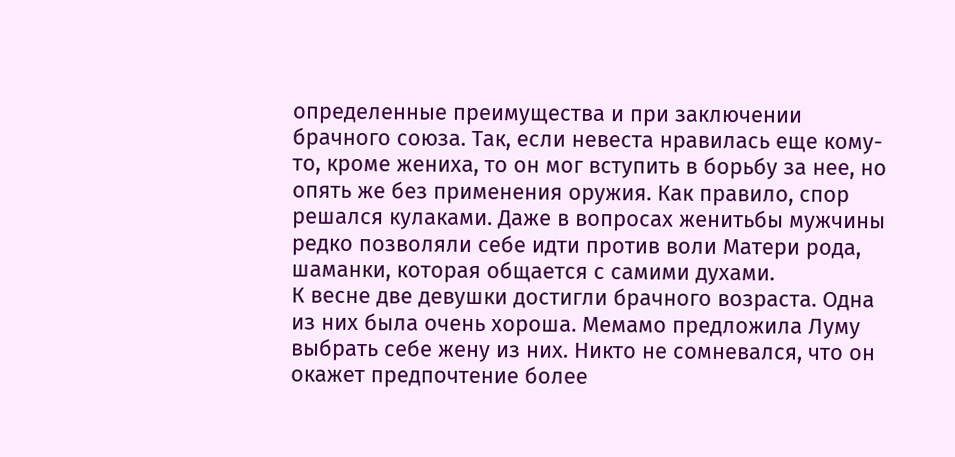определенные преимущества и при заключении брачного союза. Так, если невеста нравилась еще кому-то, кроме жениха, то он мог вступить в борьбу за нее, но опять же без применения оружия. Как правило, спор решался кулаками. Даже в вопросах женитьбы мужчины редко позволяли себе идти против воли Матери рода, шаманки, которая общается с самими духами.
К весне две девушки достигли брачного возраста. Одна из них была очень хороша. Мемамо предложила Луму выбрать себе жену из них. Никто не сомневался, что он окажет предпочтение более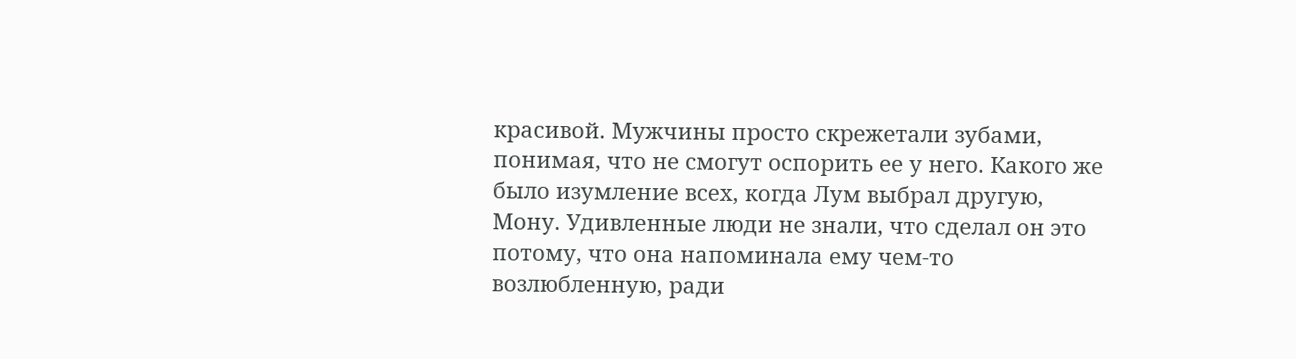красивой. Мужчины просто скрежетали зубами, понимая, что не смогут оспорить ее у него. Какого же было изумление всех, когда Лум выбрал другую, Мону. Удивленные люди не знали, что сделал он это потому, что она напоминала ему чем-то возлюбленную, ради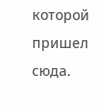которой пришел сюда.